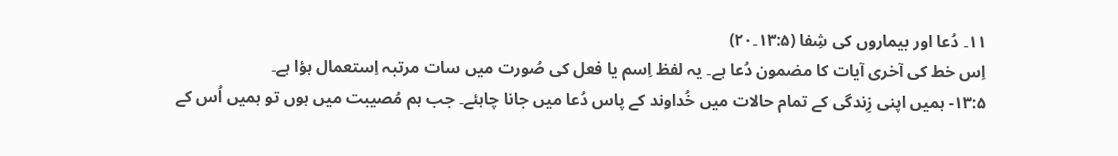۱۱۔ دُعا اور بیماروں کی شِفا (۱۳:۵۔۲۰)
اِس خط کی آخری آیات کا مضمون دُعا ہے۔ یہ لفظ اِسم یا فعل کی صُورت میں سات مرتبہ اِستعمال ہؤا ہے۔
۱۳:۵- ہمیں اپنی زِندگی کے تمام حالات میں خُداوند کے پاس دُعا میں جانا چاہئے۔ جب ہم مُصیبت میں ہوں تو ہمیں اُس کے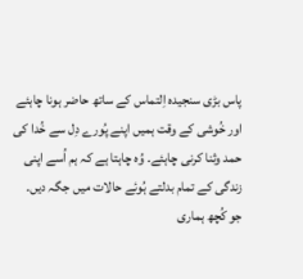پاس بڑی سنجیدہ اِلتماس کے ساتھ حاضر ہونا چاہئے اور خُوشی کے وقت ہمیں اپنے پُورے دِل سے خُدا کی حمد وثنا کرنی چاہئے۔ وُہ چاہتا ہے کہ ہم اُسے اپنی زندگی کے تمام بدلتے ہُوئے حالات میں جگہ دیں۔
جو کُچھ ہماری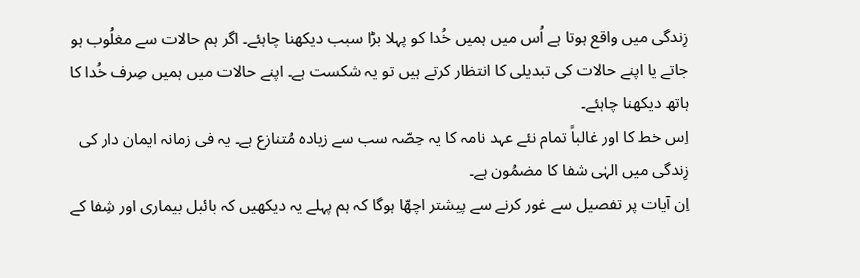زِندگی میں واقع ہوتا ہے اُس میں ہمیں خُدا کو پہلا بڑا سبب دیکھنا چاہئے۔ اگر ہم حالات سے مغلُوب ہو جاتے یا اپنے حالات کی تبدیلی کا انتظار کرتے ہیں تو یہ شکست ہے۔ اپنے حالات میں ہمیں صِرف خُدا کا ہاتھ دیکھنا چاہئے۔
اِس خط کا اور غالباً تمام نئے عہد نامہ کا یہ حِصّہ سب سے زیادہ مُتنازع ہے۔ یہ فی زمانہ ایمان دار کی زِندگی میں الہٰی شفا کا مضمُون ہے۔
اِن آیات پر تفصیل سے غور کرنے سے پیشتر اچھّا ہوگا کہ ہم پہلے یہ دیکھیں کہ بائبل بیماری اور شِفا کے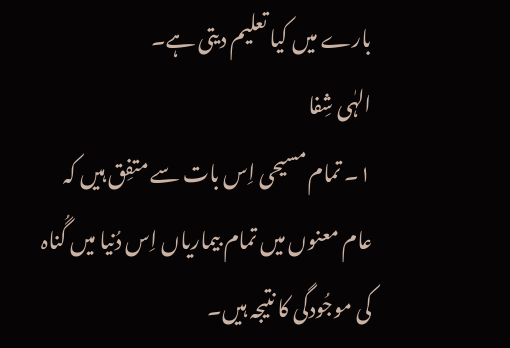بارے میں کیا تعلیم دیتی ہے۔
الہٰی شِفا
۱۔ تمام مسیحی اِس بات سے متفِق ہیں کہ عام معنوں میں تمام بیماریاں اِس دُنیا میں گُناہ کی موجُودگی کا نتیجہ ہیں۔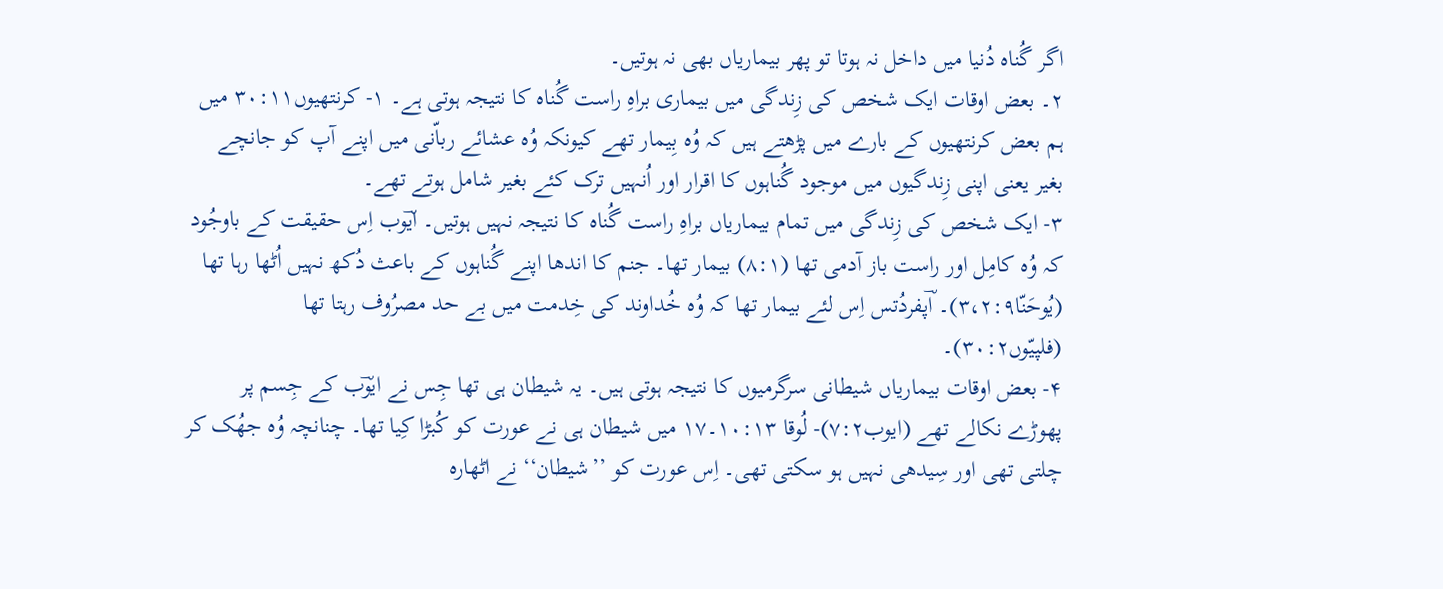اگر گُناہ دُنیا میں داخل نہ ہوتا تو پھر بیماریاں بھی نہ ہوتیں۔
۲۔ بعض اوقات ایک شخص کی زِندگی میں بیماری براہِ راست گُناہ کا نتیجہ ہوتی ہے۔ ۱- کرنتھیوں۳۰:۱۱ میں ہم بعض کرنتھیوں کے بارے میں پڑھتے ہیں کہ وُہ بِیمار تھے کیونکہ وُہ عشائے رباّنی میں اپنے آپ کو جانچے بغیر یعنی اپنی زِندگیوں میں موجود گُناہوں کا اقرار اور اُنہیں ترک کئے بغیر شامل ہوتے تھے۔
۳- ایک شخص کی زِندگی میں تمام بیماریاں براہِ راست گُناہ کا نتیجہ نہیں ہوتیں۔ ایؔوب اِس حقیقت کے باوجُود کہ وُہ کامِل اور راست باز آدمی تھا (۸:۱) بیمار تھا۔ جنم کا اندھا اپنے گُناہوں کے باعث دُکھ نہیں اُٹھا رہا تھا
(یُوحَنّا۳،۲:۹)۔ اؔپفردُتس اِس لئے بیمار تھا کہ وُہ خُداوند کی خِدمت میں بے حد مصرُوف رہتا تھا
(فلپیّوں۳۰:۲)۔
۴- بعض اوقات بیماریاں شیطانی سرگرمیوں کا نتیجہ ہوتی ہیں۔ یہ شیطان ہی تھا جِس نے ایوؔب کے جِسم پر پھوڑے نکالے تھے (ایوب۷:۲)- لُوقا ۱۰:۱۳۔۱۷ میں شیطان ہی نے عورت کو کُبڑا کِیا تھا۔ چنانچہ وُہ جھُک کر چلتی تھی اور سِیدھی نہیں ہو سکتی تھی۔ اِس عورت کو ’’شیطان‘‘ نے اٹھارہ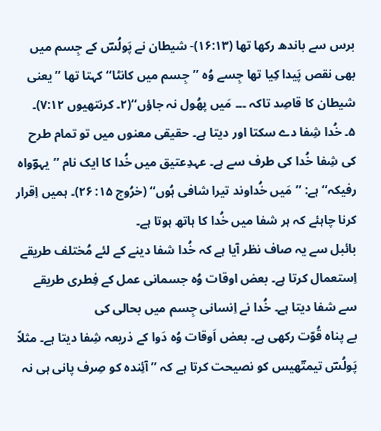برس سے باندھ رکھا تھا (۱۶:۱۳)- شیطان نے پَولُسؔ کے جِسم میں بھی نقص پَیدا کِیا تھا جِسے وُہ ’’جِسم میں کانٹا‘‘ کہتا تھا ’’یعنی شیطان کا قاصِد تاکہ ۔۔۔ مَیں پھُول نہ جاؤں‘‘(۲۔ کرنتھیوں ۷:۱۲)۔
۵۔ خُدا شِفا دے سکتا اور دیتا ہے۔ حقیقی معنوں میں تو تمام طرح کی شِفا خُدا کی طرف سے ہے۔ عہدِعتیق میں خُدا کا ایک نام ’’یہوؔواہ رفیکہ‘‘ ہے: ’’مَیں خُداوند تیرا شافی ہُوں‘‘ (خرُوج ۱۵: ۲۶)۔ ہمیں اِقرار کرنا چاہئے کہ ہر شفا میں خُدا کا ہاتھ ہوتا ہے۔
بائبل سے یہ صاف نظر آیا ہے کہ خُدا شفا دینے کے لئے مُختلف طریقے اِستعمال کرتا ہے۔ بعض اوقات وُہ جسمانی عمل کے فِطری طریقے سے شفا دیتا ہے۔ خُدا نے اِنسانی جِسم میں بحالی کی
بے پناہ قُوّت رکھی ہے۔ بعض اَوقات وُہ دَوا کے ذریعہ شِفا دیتا ہے۔ مثلاً پَولُسؔ تیمتؔھیس کو نصیحت کرتا ہے کہ ’’آئِندہ کو صِرف پانی ہی نہ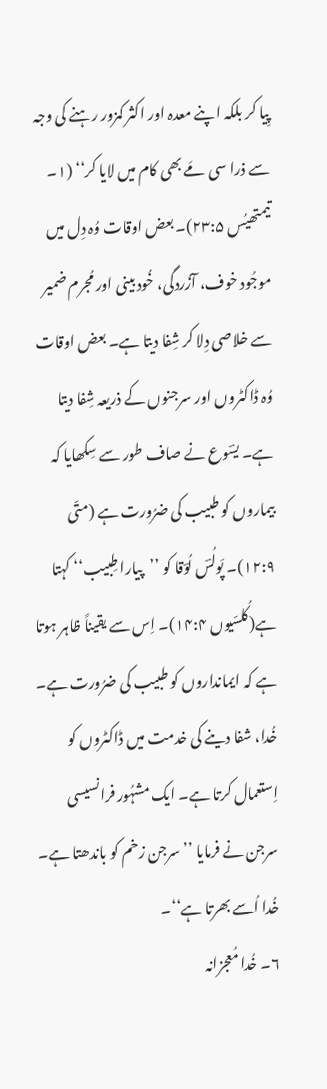پِیا کر بلکہ اپنے معدہ اور اکثر کمزور رہنے کی وجہ سے ذرا سی مَے بھی کام میں لایا کر‘‘ (۱۔ تیمتھیُس ۲۳:۵)۔ بعض اوقات وُہ دِل میں موجُود خوف، آزُردگی، خُود بینی اور مُجرم ضمیر سے خلاصی دِلا کر شِفا دیتا ہے۔ بعض اوقات وُہ ڈاکٹروں اور سرجنوں کے ذریعہ شِفا دیتا ہے۔ یسؔوع نے صاف طور سے سِکھایا کہ بیماروں کو طبیب کی ضرُورت ہے (متّی ۱۲:۹)۔ پَولُسؔ لُوؔقا کو ’’پیارا طِبیب‘‘ کہتا ہے(کُلسّیوں ۱۴:۴)۔ اِس سے یقیناً ظاہر ہوتا ہے کہ ایمانداروں کو طبیب کی ضرُورت ہے۔ خُدا، شفا دینے کی خدمت میں ڈاکٹروں کو اِستعمال کرتا ہے۔ ایک مشہُور فرانسیسی سرجن نے فرمایا ’’سرجن زخم کو باندھتا ہے۔ خُدا اُسے بھرتا ہے‘‘۔
۶۔ خُدا مُعجزانہ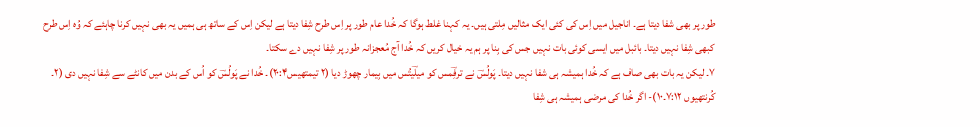طور پر بھی شفا دیتا ہے۔ اناجیل میں اِس کی کئی ایک مثالیں مِلتی ہیں۔ یہ کہنا غلط ہوگا کہ خُدا عام طور پر اِس طرح شِفا دیتا ہے لیکن اِس کے ساتھ ہی ہمیں یہ بھی نہیں کرنا چاہئے کہ وُہ اِس طرح کبھی شِفا نہیں دیتا۔ بائبل میں ایسی کوئی بات نہیں جس کی بِنا پر ہم یہ خیال کریں کہ خُدا آج مُعجزانہ طور پر شِفا نہیں دے سکتا۔
۷۔ لیکن یہ بات بھی صاف ہے کہ خُدا ہمیشہ ہی شفا نہیں دیتا۔ پَولُسؔ نے ترفِؔمس کو میلؔیتُس میں بِیمار چھوڑ دیا (۲ تیمتھیس۲۰:۴)۔ خُدا نے پَولُسؔ کو اُس کے بدن میں کانٹے سے شِفا نہیں دی (۲۔ کُرنتھیوں ۷:۱۲۔۱۰)- اگر خُدا کی مرضی ہمیشہ ہی شِفا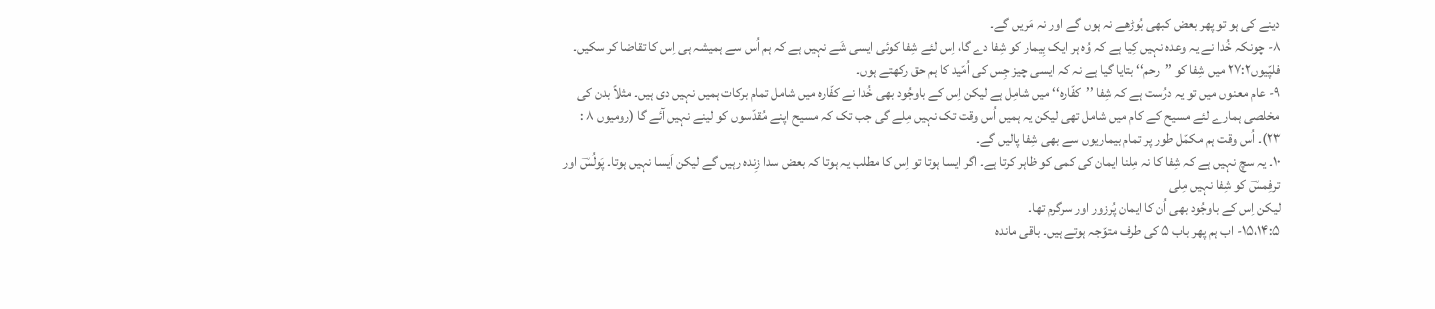دینے کی ہو تو پھر بعض کبھی بُوڑھے نہ ہوں گے اور نہ مَریں گے۔
۸- چونکہ خُدا نے یہ وعدہ نہیں کِیا ہے کہ وُہ ہر ایک بِیمار کو شِفا دے گا، اِس لئے شِفا کوئی ایسی شَے نہیں ہے کہ ہم اُس سے ہمیشہ ہی اِس کا تقاضا کر سکیں۔ فلپّیوں۲۷:۲ میں شِفا کو ’’رحم‘‘ بتایا گیا ہے نہ کہ ایسی چیز جِس کی اُمّید کا ہم حق رکھتے ہوں۔
۹- عام معنوں میں تو یہ درُست ہے کہ شِفا ’’کفّارہ‘‘ میں شامِل ہے لیکن اِس کے باوجُود بھی خُدا نے کفّارہ میں شامل تمام برکات ہمیں نہیں دی ہیں۔ مثلاً بدن کی مخلصی ہمارے لئے مسیح کے کام میں شامل تھی لیکن یہ ہمیں اُس وقت تک نہیں مِلے گی جب تک کہ مسیح اپنے مُقدّسوں کو لینے نہیں آئے گا (رومیوں ۸ : ۲۳)۔ اُس وقت ہم مکمّل طور پر تمام بیماریوں سے بھی شِفا پالیں گے۔
۱۰۔ یہ سچ نہیں ہے کہ شِفا کا نہ مِلنا ایمان کی کمی کو ظاہر کرتا ہے۔ اگر ایسا ہوتا تو اِس کا مطلب یہ ہوتا کہ بعض سدا زِندہ رہیں گے لیکن اَیسا نہیں ہوتا۔ پَولُسؔ اور ترفِمسؔ کو شِفا نہیں مِلی
لیکن اِس کے باوجُود بھی اُن کا ایمان پُرزور اور سرگرم تھا۔
۱۵،۱۴:۵- اب ہم پھر باب ۵ کی طرف متوّجہ ہوتے ہیں۔ باقی ماندہ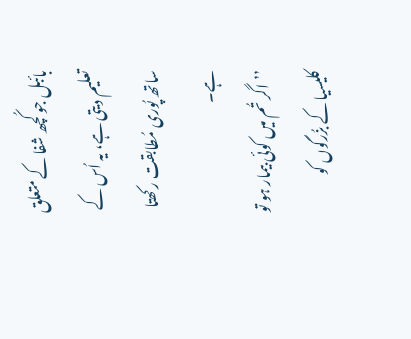بائبل جو کُچھ شفا کے متعلق تعلیم دیتی ہے، یہ اُس کے ساتھ پُوری مُطابقت رکھتا ہے۔
’’اگر تُم میں کوئی بیمار ہو تو کلیسیا کے بزُرگوں کو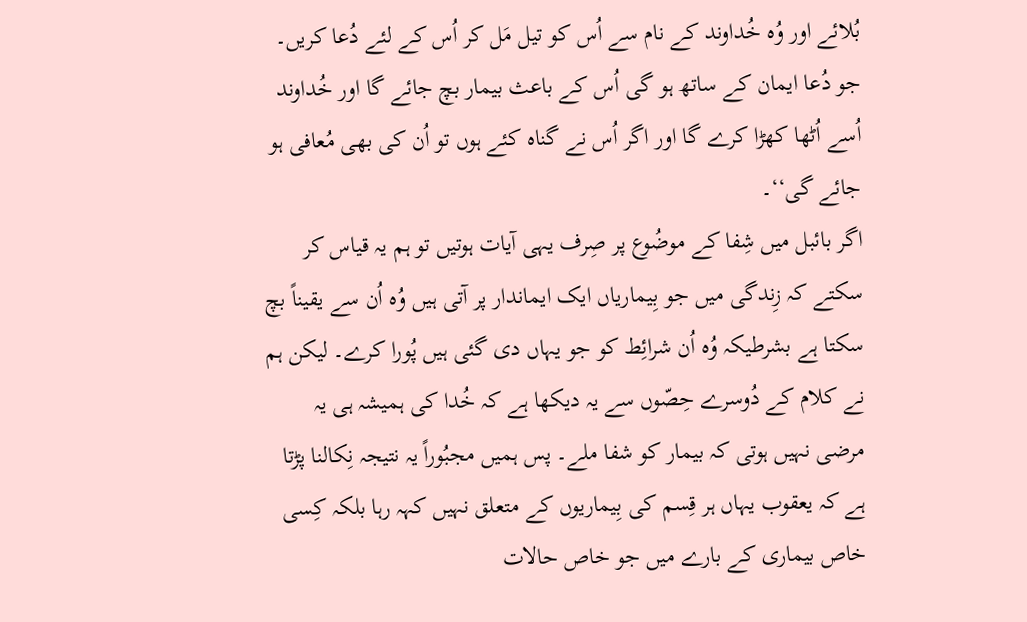بُلائے اور وُہ خُداوند کے نام سے اُس کو تیل مَل کر اُس کے لئے دُعا کریں۔ جو دُعا ایمان کے ساتھ ہو گی اُس کے باعث بیمار بچ جائے گا اور خُداوند اُسے اُٹھا کھڑا کرے گا اور اگر اُس نے گناہ کئے ہوں تو اُن کی بھی مُعافی ہو جائے گی‘‘۔
اگر بائبل میں شِفا کے موضُوع پر صِرف یہی آیات ہوتیں تو ہم یہ قیاس کر سکتے کہ زِندگی میں جو بِیماریاں ایک ایماندار پر آتی ہیں وُہ اُن سے یقیناً بچ سکتا ہے بشرطیکہ وُہ اُن شرائِط کو جو یہاں دی گئی ہیں پُورا کرے۔ لیکن ہم نے کلام کے دُوسرے حِصّوں سے یہ دیکھا ہے کہ خُدا کی ہمیشہ ہی یہ مرضی نہیں ہوتی کہ بیمار کو شفا ملے۔ پس ہمیں مجبُوراً یہ نتیجہ نِکالنا پڑتا ہے کہ یعقوب یہاں ہر قِسم کی بِیماریوں کے متعلق نہیں کہہ رہا بلکہ کِسی خاص بیماری کے بارے میں جو خاص حالات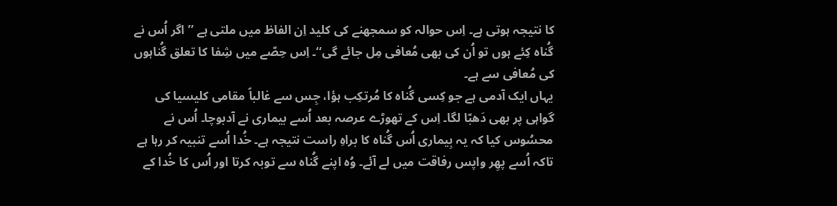کا نتیجہ ہوتی ہے۔ اِس حوالہ کو سمجھنے کی کلید اِن الفاظ میں ملتی ہے ’’اگر اُس نے گُناہ کِئے ہوں تو اُن کی بھی مُعافی مِل جائے گی‘‘۔ اِس حِصّے میں شِفا کا تعلق گُناہوں کی مُعافی سے ہے۔
یہاں ایک آدمی ہے جو کِسی گُناہ کا مُرتکِب ہؤا، جِس سے غالباً مقامی کلیسیا کی گواہی پر بھی دَھبّا لگا۔ اِس کے تھوڑے عرصہ بعد اُسے بیماری نے آدبوچا۔ اُس نے محسُوس کیا کہ یہ بِیماری اُس گُناہ کا براهِ راست نتیجہ ہے۔ خُدا اُسے تنبیہ کر رہا ہے تاکہ اُسے پھِر واپس رفاقت میں لے آئے۔ وُہ اپنے گُناہ سے توبہ کرتا اور اُس کا خُدا کے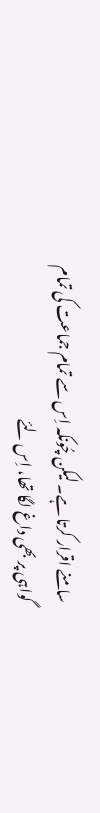سامنے اقرار کرتا ہے۔ لیکن چُونکہ اِس سے تمام جماعت کی تمام گواہی پر بھی داغ لگا تھا، اِس لئے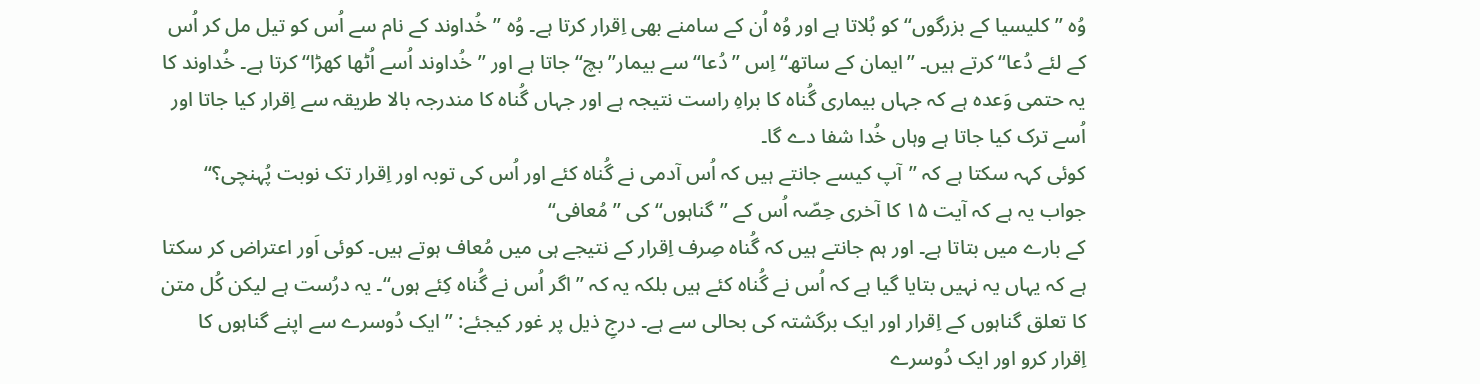وُہ ’’کلیسیا کے بزرگوں‘‘ کو بُلاتا ہے اور وُہ اُن کے سامنے بھی اِقرار کرتا ہے۔ وُہ ’’خُداوند کے نام سے اُس کو تیل مل کر اُس کے لئے دُعا‘‘ کرتے ہیں۔ ’’ایمان کے ساتھ‘‘ اِس ’’دُعا‘‘ سے بیمار’’بچ‘‘ جاتا ہے اور ’’خُداوند اُسے اُٹھا کھڑا‘‘ کرتا ہے۔ خُداوند کا یہ حتمی وَعدہ ہے کہ جہاں بیماری گُناہ کا براہِ راست نتیجہ ہے اور جہاں گُناہ کا مندرجہ بالا طریقہ سے اِقرار کیا جاتا اور اُسے ترک کیا جاتا ہے وہاں خُدا شفا دے گا۔
کوئی کہہ سکتا ہے کہ ’’آپ کیسے جانتے ہیں کہ اُس آدمی نے گُناہ کئے اور اُس کی توبہ اور اِقرار تک نوبت پُہنچی؟‘‘ جواب یہ ہے کہ آیت ۱۵ کا آخری حِصّہ اُس کے ’’گناہوں‘‘ کی ’’مُعافی‘‘
کے بارے میں بتاتا ہے۔ اور ہم جانتے ہیں کہ گُناہ صِرف اِقرار کے نتیجے ہی میں مُعاف ہوتے ہیں۔ کوئی اَور اعتراض کر سکتا ہے کہ یہاں یہ نہیں بتایا گیا ہے کہ اُس نے گُناہ کئے ہیں بلکہ یہ کہ ’’اگر اُس نے گُناہ کِئے ہوں‘‘۔ یہ درُست ہے لیکن کُل متن کا تعلق گناہوں کے اِقرار اور ایک برگشتہ کی بحالی سے ہے۔ درجِ ذیل پر غور کیجئے: ’’ایک دُوسرے سے اپنے گناہوں کا اِقرار کرو اور ایک دُوسرے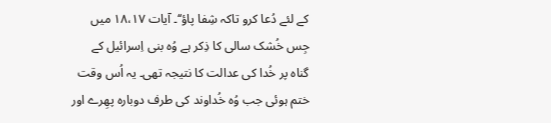کے لئے دُعا کرو تاکہ شِفا پاؤ‘‘۔ آیات ۱۸،۱۷ میں جِس خُشک سالی کا ذِکر ہے وُہ بنی اِسرائیل کے گناہ پر خُدا کی عدالت کا نتیجہ تھی۔ یہ اُس وقت ختم ہوئی جب وُہ خُداوند کی طرف دوبارہ پھِرے اور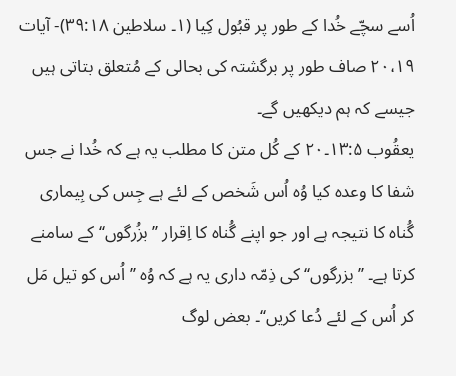اُسے سچّے خُدا کے طور پر قبُول کِیا (۱۔ سلاطین ۳۹:۱۸)- آیات ۲۰،۱۹ صاف طور پر برگشتہ کی بحالی کے مُتعلق بتاتی ہیں جیسے کہ ہم دیکھیں گے۔
یعقُوب ۱۳:۵۔۲۰ کے کُل متن کا مطلب یہ ہے کہ خُدا نے جس شفا کا وعدہ کیا وُہ اُس شَخص کے لئے ہے جِس کی بِیماری گُناہ کا نتیجہ ہے اور جو اپنے گُناہ کا اِقرار ’’بزُرگوں‘‘ کے سامنے کرتا ہے۔ ’’بزرگوں‘‘ کی ذِمّہ داری یہ ہے کہ وُہ ’’اُس کو تیل مَل کر اُس کے لئے دُعا کریں‘‘۔ بعض لوگ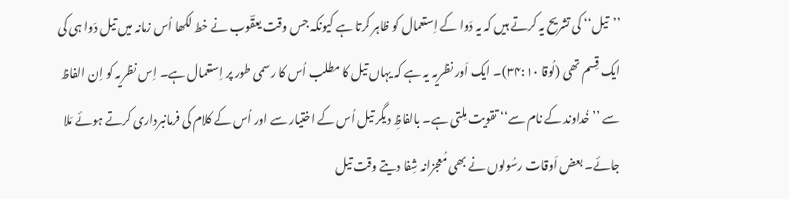’’تیل‘‘ کی تشریح یہ کرتے ہیں کہ یہ دَوا کے اِستعمال کو ظاہر کرتا ہے کیونکہ جس وقت یعقؔوب نے خط لکھا اُس زمانہ میں تیل دَوا ہی کی ایک قِسم تھی (لُوقا ۳۴:۱۰)۔ ایک اَور نظریہ یہ ہے کہ یہاں تیل کا مطلب اُس کا رسمی طور پر اِستعمال ہے۔ اِس نظریہ کو اِن الفاظ سے ’’خُداوند کے نام سے‘‘ تقویت مِلتی ہے۔ بالفاظِ دیگر تیل اُس کے اختیار سے اور اُس کے کلام کی فرمانبرداری کرتے ہوئے مَلا جائے۔ بعض اَوقات رسُولوں نے بھی مُعجزانہ شِفا دیتے وقت تیل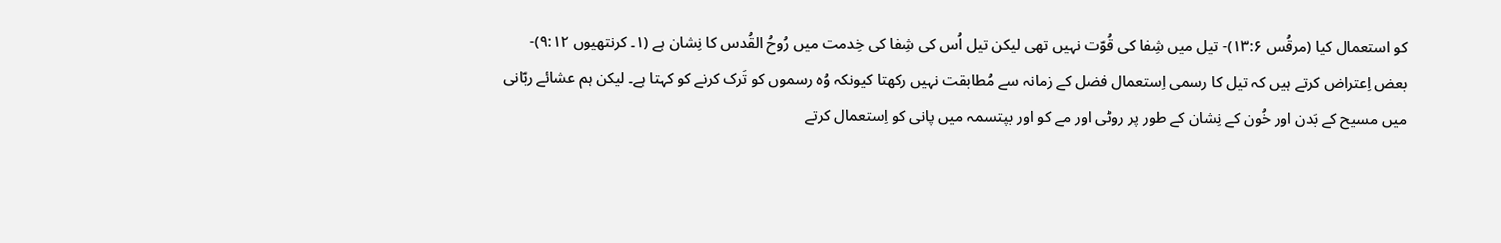کو استعمال کیا (مرقُس ۱۳:۶)- تیل میں شِفا کی قُوّت نہیں تھی لیکن تیل اُس کی شِفا کی خِدمت میں رُوحُ القُدس کا نِشان ہے (۱۔ کرنتھیوں ۹:۱۲)-
بعض اِعتراض کرتے ہیں کہ تیل کا رسمی اِستعمال فضل کے زمانہ سے مُطابقت نہیں رکھتا کیونکہ وُہ رسموں کو تَرک کرنے کو کہتا ہے۔ لیکن ہم عشائے ربّانی میں مسیح کے بَدن اور خُون کے نِشان کے طور پر روٹی اور مے کو اور بپتسمہ میں پانی کو اِستعمال کرتے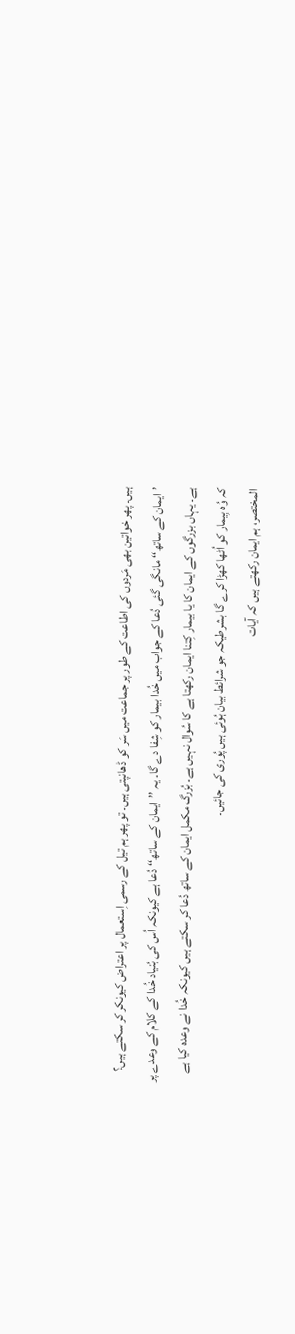ہیں۔ پھر خواتین بھی مَردوں کی اطاعت کے طور پر جماعت میں سَر کو ڈھانپتی ہیں۔ تو پھر ہم تیل کے رسمی اِستعمال پر اعتراض کیونکر کر سکتے ہیں؟
’ایمان کے ساتھ‘‘ مانگی گئی دُعا کے جواب میں خُدا بیمار کو شِفا دے گا۔ یہ ’’ایمان کے ساتھ‘‘ دُعا ہے کیونکہ اُس کی بُنیاد خُدا کے کلام کے وعدے پر ہے۔ یہاں بزرگوں کے ایمان کا یا بیمار کِتنا ایمان رکھتا ہے کا سُوال نہیں ہے۔ بُزرگ مکمل ایمان کے ساتھ دُعا کر سکتے ہیں کیونکہ خُدا نے وعدہ کیا ہے
کہ وُہ بِیمار کو اُٹھا کھڑا کرے گا بشرطیکہ جو شرائط بیان ہُوئی ہیں پُوری کی جائیں۔
المختصر، ہم ایمان رکھتے ہیں کہ آیات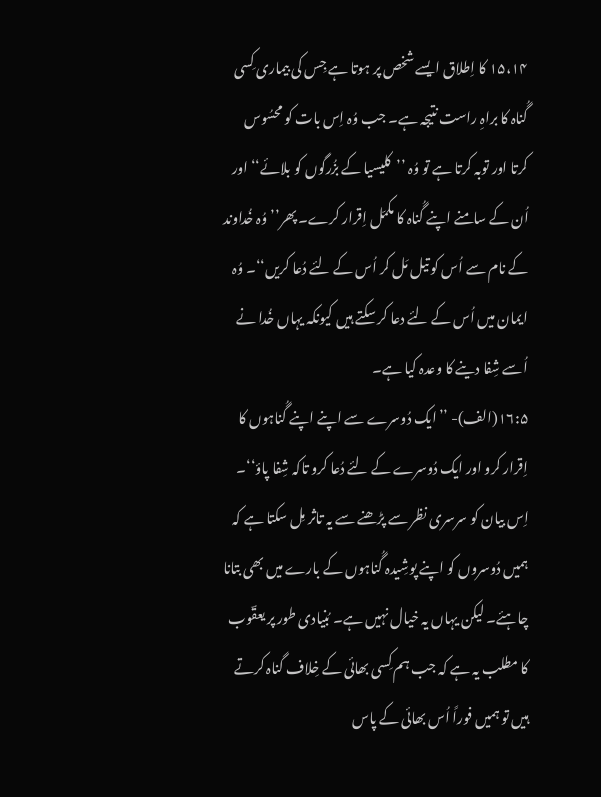۱۵،۱۴ کا اِطلاق ایسے شخص پر ہوتا ہے جِس کی بیماری کِسی گُناہ کا براہِ راست نتیجہ ہے۔ جب وُہ اِس بات کو محسُوس کرتا اور توبہ کرتا ہے تو وُہ ’’کلیسیا کے بزُرگوں کو بلائے‘‘ اور اُن کے سامنے اپنے گُناہ کا مکمّل اِقرار کرے۔ پھر’’وُہ خُداوند کے نام سے اُس کو تیل مَل کر اُس کے لئے دُعا کریں‘‘۔ وُہ ایمان میں اُس کے لئے دعا کر سکتے ہیں کیونکہ یہاں خُدا نے اُسے شِفا دینے کا وعدہ کیا ہے۔
۱۶:۵(الف)- ’’ایک دُوسرے سے اپنے اپنے گُناہوں کا اِقرار کرو اور ایک دُوسرے کے لئے دُعا کرو تاکہ شِفا پاؤ‘‘۔ اِس بیان کو سرسری نظر سے پڑھنے سے یہ تاثر مِل سکتا ہے کہ ہمیں دُوسروں کو اپنے پوشِیدہ گُناہوں کے بارے میں بھی بتانا چاہئے۔ لیکن یہاں یہ خیال نہیں ہے۔ بُنیادی طور پر یعقؔوب کا مطلب یہ ہے کہ جب ہم کِسی بھائی کے خِلاف گناہ کرتے ہیں تو ہمیں فوراً اُس بھائی کے پاس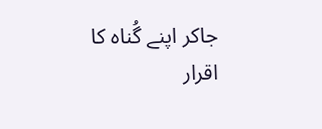جاکر اپنے گُناہ کا اقرار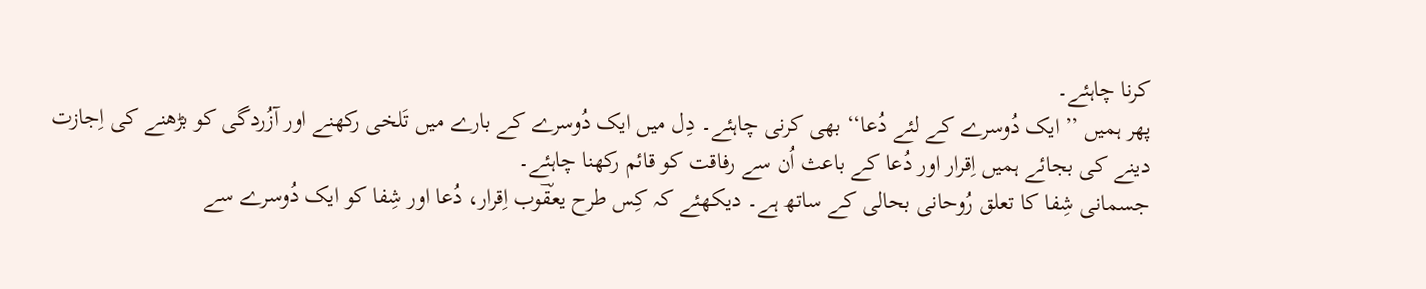کرنا چاہئے۔
پھر ہمیں ’’ایک دُوسرے کے لئے دُعا‘‘ بھی کرنی چاہئے۔ دِل میں ایک دُوسرے کے بارے میں تَلخی رکھنے اور آزُردگی کو بڑھنے کی اِجازت دینے کی بجائے ہمیں اِقرار اور دُعا کے باعث اُن سے رفاقت کو قائم رکھنا چاہئے۔
جسمانی شِفا کا تعلق رُوحانی بحالی کے ساتھ ہے۔ دیکھئے کہ کِس طرح یعقؔوب اِقرار، دُعا اور شِفا کو ایک دُوسرے سے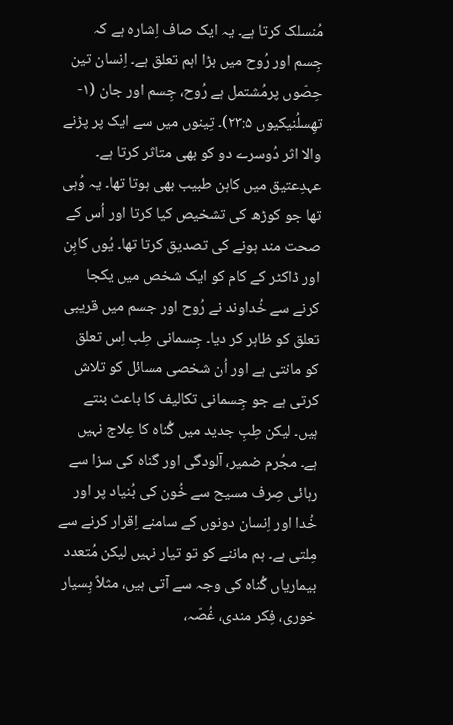مُنسلک کرتا ہے۔ یہ ایک صاف اِشارہ ہے کہ جِسم اور رُوح میں بڑا اہم تعلق ہے۔ اِنسان تین حِصّوں پرمُشتمل ہے رُوح، جِسم اور جان (۱- تھِسلُنیکیوں ۲۳:۵)۔ تِینوں میں سے ایک پر پڑنے والا اثر دُوسرے دو کو بھی متاثر کرتا ہے۔ عہدِعتیق میں کاہن طبیب بھی ہوتا تھا۔ یہ وُہی تھا جو کوڑھ کی تشخیص کیا کرتا اور اُس کے صحت مند ہونے کی تصدیق کرتا تھا۔ یُوں کاہِن اور ڈاکٹر کے کام کو ایک شخص میں یکجا کرنے سے خُداوند نے رُوح اور جسم میں قریبی تعلق کو ظاہر کر دیا۔ جِسمانی طِب اِس تعلق کو مانتی ہے اور اُن شخصی مسائل کو تلاش کرتی ہے جو جِسمانی تکالیف کا باعث بنتے ہیں۔ لیکن طِبِ جدید میں گُناہ کا عِلاج نہیں ہے۔ مجُرم ضمیر، آلودگی اور گناہ کی سزا سے رہائی صِرف مسیح سے خُون کی بُنیاد پر اور خُدا اور اِنسان دونوں کے سامنے اِقرار کرنے سے مِلتی ہے۔ ہم ماننے کو تو تیار نہیں لیکن مُتعدد بیماریاں گُناہ کی وجہ سے آتی ہیں، مثلاً بِسیار خوری، فِکر مندی، غُصّہ،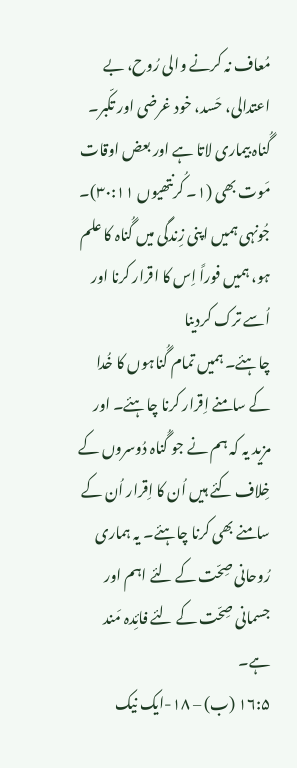مُعاف نہ کرنے والی رُوح، بے اعتدالی، حَسد، خود غرضی اور تکّبر۔ گُناہ بیماری لاتا ہے اور بعض اوقات مَوت بھی (۱۔ کُرنتھیوں ۳۰:۱۱)۔ جُونہی ہمیں اپنی زِندگی میں گُناہ کا علم ہو، ہمیں فوراً اِس کا اقرار کرنا اور اُسے ترک کردینا
چاہئے۔ ہمیں تمام گُناہوں کا خُدا کے سامنے اِقرار کرنا چاہئے۔ اور مزید یہ کہ ہم نے جو گُناہ دُوسروں کے خِلاف کئے ہیں اُن کا اِقرار اُن کے سامنے بھی کرنا چاہئے۔ یہ ہماری رُوحانی صِحّت کے لئے اہم اور جسمانی صِحّت کے لئے فائِدہ مَند ہے۔
۱۶:۵ (ب) – ۱۸-ایک نیک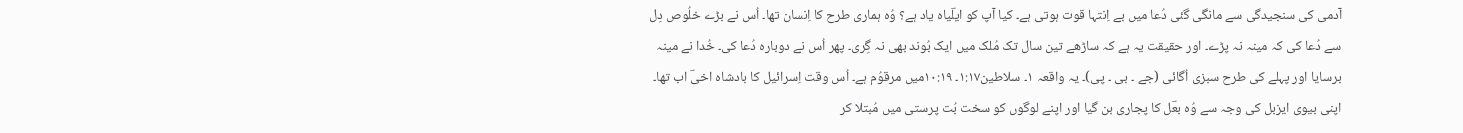آدمی کی سنجیدگی سے مانگی گئی دُعا میں بے اِنتہا قوت ہوتی ہے۔ کیا آپ کو ایلؔیاہ یاد ہے؟ وُہ ہماری طرح کا اِنسان تھا۔ اُس نے بڑے خلُوص دِل سے دُعا کی کہ مینہ نہ پڑے۔ اور حقیقت یہ ہے کہ ساڑھے تین سال تک مُلک میں ایک بُوند بھی نہ گِری۔ پھر اُس نے دوبارہ دُعا کی۔ خُدا نے مینہ برسایا اور پہلے کی طرح سبزی اُگائی (جے ۔ بی ۔ پی)۔ یہ واقعہ ۱۔ سلاطین۱:۱۷۔ ۱۰:۱۹میں مرقوُم ہے۔ اُس وقت اِسرائیل کا بادشاہ اخیؔ اب تھا۔ اپنی بیوی ایزبل کی وجہ سے وُہ بعؔل کا پجاری بن گیا اور اپنے لوگوں کو سخت بُت پرستی میں مُبتلا کر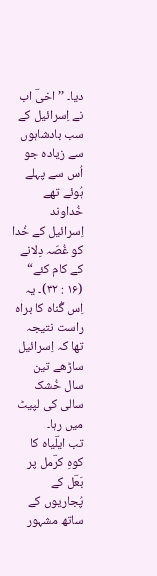دیا۔ ’’اخیؔ اب نے اِسرائیل کے سب بادشاہوں سے زیادہ جو اُس سے پہلے ہُوئے تھے خُداوند اِسرائیل کے خُدا کو غُصّہ دِلانے کے کام کئے“ (۱۶ : ۳۲)۔ یہ اِس گُناہ کا براہ راست نتیجہ تھا کہ اِسرائیل ساڑھے تین سال خُشک سالی کی لپیٹ میں رہا۔
تب ایلؔیاہ کا کوہِ کرؔمل پر بَعؔل کے پُجاریوں کے ساتھ مشہور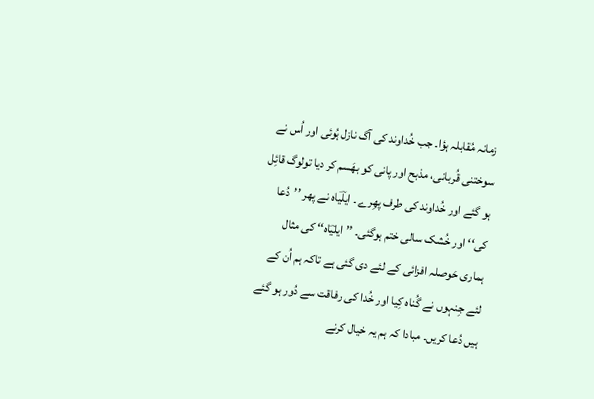زمانہ مُقابلہ ہؤا۔ جب خُداوند کی آگ نازل ہُوئی اور اُس نے سوختنی قُربانی، مذبح اور پانی کو بھَسم کر دیا تولوگ قائِل ہو گئے اور خُداوند کی طرف پھِرے ۔ ایلؔیاہ نے پھر ’’دُعا کی‘‘ اور خُشک سالی ختم ہوگئی۔ ’’ایلیؔاہ‘‘ کی مثال ہماری حَوصلہ افزائی کے لئے دی گئی ہے تاکہ ہم اُن کے لئے جِنہوں نے گُناہ کِیا اور خُدا کی رفاقت سے دُور ہو گئے ہیں دُعا کریں۔ مبادا کہ ہم یہ خیال کرنے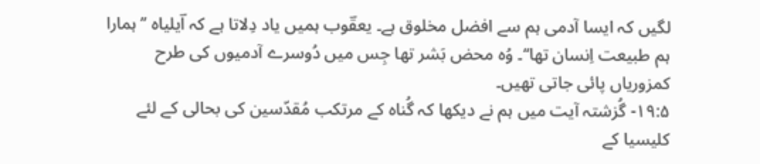لگیں کہ ایسا آدمی ہم سے افضل مخلوق ہے۔ یعقؔوب ہمیں یاد دِلاتا ہے کہ اؔیلیاہ ’’ہمارا ہم طبیعت اِنسان تھا‘‘۔ وُہ محض بَشر تھا جِس میں دُوسرے آدمیوں کی طرح کمزوریاں پائی جاتی تھیں۔
۱۹:۵- گُزشتہ آیت میں ہم نے دیکھا کہ گُناہ کے مرتکب مُقدّسین کی بحالی کے لئے کلیسیا کے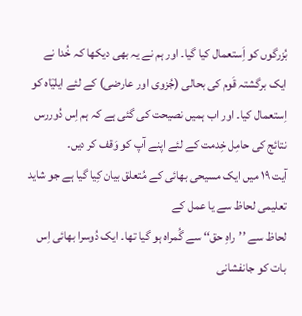بُزرگوں کو اَِستعمال کیا گیا۔ اور ہم نے یہ بھی دیکھا کہ خُدا نے ایک برگشتہ قَوم کی بحالی (جُزوی اور عارضی) کے لئے ایلیؔاہ کو اِستعمال کیا۔ اور اب ہمیں نصیحت کی گئی ہے کہ ہم اِس دُوررس نتائج کی حامِل خِدمت کے لئے اپنے آپ کو وَقف کر دیں۔
آیت ۱۹ میں ایک مسیحی بھائی کے مُتعلق بیان کِیا گیا ہے جو شاید تعلیمی لحاظ سے یا عمل کے
لحاظ سے ’’راہِ حق‘‘ سے گُمراہ ہو گیا تھا۔ ایک دُوسرا بھائی اِس بات کو جانفشانی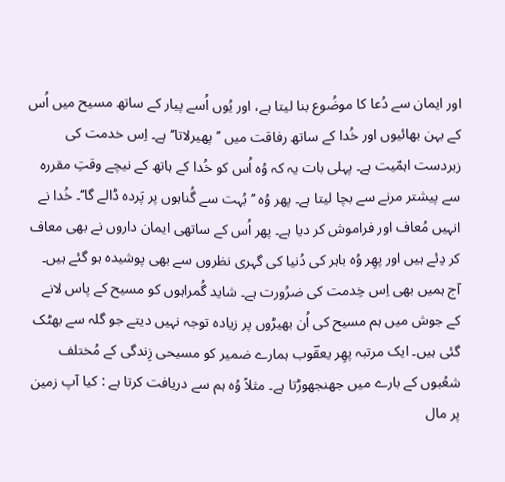اور ایمان سے دُعا کا موضُوع بنا لیتا ہے، اور یُوں اُسے پیار کے ساتھ مسیح میں اُس کے بہن بھائیوں اور خُدا کے ساتھ رفاقت میں ’’پھیرلاتا‘‘ ہے۔ اِس خدمت کی زبردست اہمّیت ہے۔ پہلی بات یہ کہ وُہ اُس کو خُدا کے ہاتھ کے نیچے وقتِ مقررہ سے پیشتر مرنے سے بچا لیتا ہے۔ پھر وُہ ’’بُہت سے گُناہوں پر پَردہ ڈالے گا‘‘۔ خُدا نے انہیں مُعاف اور فراموش کر دیا ہے۔ پھر اُس کے ساتھی ایمان داروں نے بھی معاف کر دِئے ہیں اور پھِر وُہ باہر کی دُنیا کی گہری نظروں سے بھی پوشیدہ ہو گئے ہیں۔ آج ہمیں بھی اِس خِدمت کی ضرُورت ہے۔ شاید گُمراہوں کو مسیح کے پاس لانے کے جوش میں ہم مسیح کی اُن بھیڑوں پر زیادہ توجہ نہیں دیتے جو گلہ سے بھٹک گئی ہیں۔ ایک مرتبہ پھِر یعقؔوب ہمارے ضمیر کو مسیحی زِندگی کے مُختلف شعُبوں کے بارے میں جھنجھوڑتا ہے۔ مثلاً وُہ ہم سے دریافت کرتا ہے : کیا آپ زمین پر مال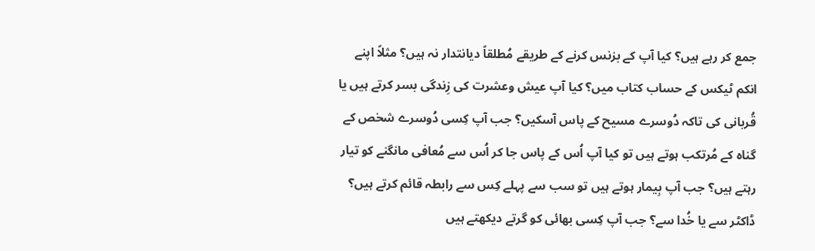جمع کر رہے ہیں؟ کیا آپ کے بزنس کرنے کے طریقے مُطلقاً دیانتدار نہ ہیں؟ مثلاً اپنے انکم ٹیکس کے حساب کتاب میں؟ کیا آپ عیش وعشرت کی زِندگی بسر کرتے ہیں یا قُربانی کی تاکہ دُوسرے مسیح کے پاس آسکیں؟ جب آپ کِسی دُوسرے شخص کے گناہ کے مُرتکب ہوتے ہیں تو کیا آپ اُس کے پاس جا کر اُس سے مُعافی مانگنے کو تیار رہتے ہیں؟ جب آپ بِیمار ہوتے ہیں تو سب سے پہلے کِس سے رابطہ قائم کرتے ہیں؟ ڈاکٹر سے یا خُدا سے؟ جب آپ کِسی بھائی کو گرتے دیکھتے ہیں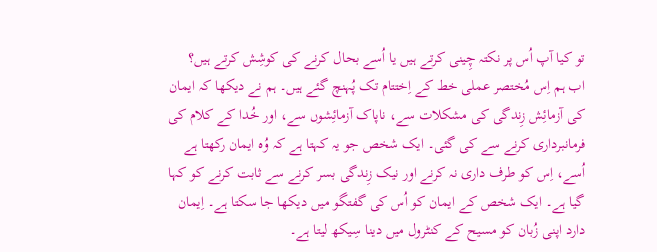تو کیا آپ اُس پر نکتہ چِینی کرتے ہیں یا اُسے بحال کرنے کی کوشِش کرتے ہیں؟
اب ہم اِس مُختصر عملی خط کے اِختتام تک پُہنچ گئے ہیں۔ ہم نے دیکھا کہ ایمان کی آزمائِش زِندگی کی مشکلات سے، ناپاک آزمائِشوں سے، اور خُدا کے کلام کی فرمانبرداری کرنے سے کی گئی۔ ایک شخص جو یہ کہتا ہے کہ وُہ ایمان رکھتا ہے اُسے، اِس کو طرف داری نہ کرنے اور نیک زِندگی بسر کرنے سے ثابت کرنے کو کہا گیا ہے۔ ایک شخص کے ایمان کو اُس کی گفتگو میں دیکھا جا سکتا ہے۔ اِیمان دارد اپنی زُبان کو مسیح کے کنٹرول میں دینا سِیکھ لیتا ہے۔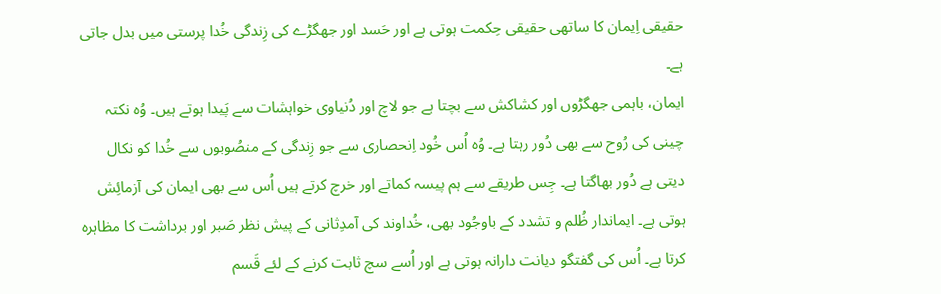حقیقی اِیمان کا ساتھی حقیقی حِکمت ہوتی ہے اور حَسد اور جھگڑے کی زِندگی خُدا پرستی میں بدل جاتی ہے۔
ایمان، باہمی جھگڑوں اور کشاکش سے بچتا ہے جو لاچ اور دُنیاوی خواہشات سے پَیدا ہوتے ہیں۔ وُہ نکتہ چینی کی رُوح سے بھی دُور رہتا ہے۔ وُہ اُس خُود اِنحصاری سے جو زِندگی کے منصُوبوں سے خُدا کو نکال دیتی ہے دُور بھاگتا ہے۔ جِس طریقے سے ہم پیسہ کماتے اور خرچ کرتے ہیں اُس سے بھی ایمان کی آزمائِش ہوتی ہے۔ ایماندار ظُلم و تشدد کے باوجُود بھی، خُداوند کی آمدِثانی کے پیش نظر صَبر اور برداشت کا مظاہرہ کرتا ہے۔ اُس کی گفتگو دیانت دارانہ ہوتی ہے اور اُسے سچ ثابت کرنے کے لئے قَسم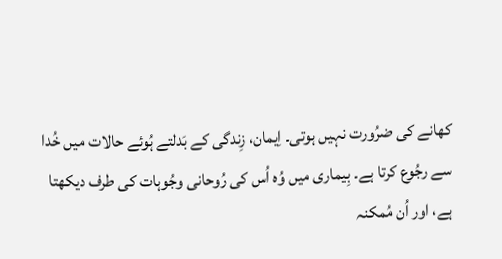کھانے کی ضرُورت نہیں ہوتی۔ اِیمان، زِندگی کے بَدلتے ہُوئے حالات میں خُدا سے رجُوع کرتا ہے۔ بِیماری میں وُہ اُس کی رُوحانی وجُوہات کی طرف دیکھتا ہے، اور اُن مُمکنہ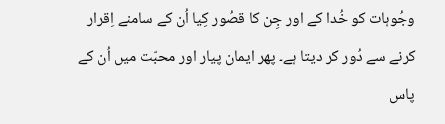وجُوہات کو خُدا کے اور جِن کا قصُور کِیا اُن کے سامنے اِقرار کرنے سے دُور کر دیتا ہے۔ پھر ایمان پیار اور محبّت میں اُن کے پاس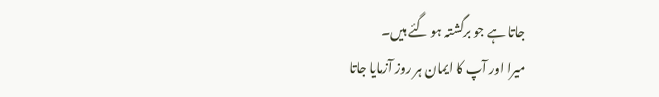جاتا ہے جو برگشتہ ہو گئے ہیں۔
میرا اور آپ کا ایمان ہر روز آزمایا جاتا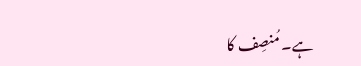ہے۔ مُنصِف کا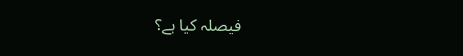فیصلہ کیا ہے؟